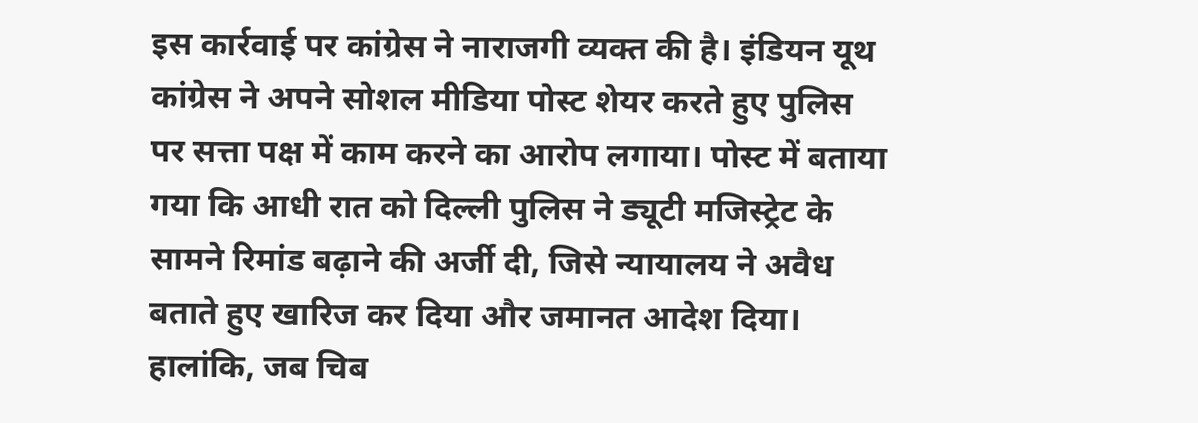इस कार्रवाई पर कांग्रेस ने नाराजगी व्यक्त की है। इंडियन यूथ कांग्रेस ने अपने सोशल मीडिया पोस्ट शेयर करते हुए पुलिस पर सत्ता पक्ष में काम करने का आरोप लगाया। पोस्ट में बताया गया कि आधी रात को दिल्ली पुलिस ने ड्यूटी मजिस्ट्रेट के सामने रिमांड बढ़ाने की अर्जी दी, जिसे न्यायालय ने अवैध बताते हुए खारिज कर दिया और जमानत आदेश दिया।
हालांकि, जब चिब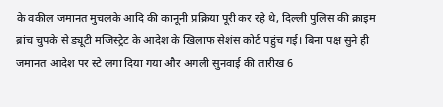के वकील जमानत मुचलके आदि की कानूनी प्रक्रिया पूरी कर रहे थे, दिल्ली पुलिस की क्राइम ब्रांच चुपके से ड्यूटी मजिस्ट्रेट के आदेश के खिलाफ सेशंस कोर्ट पहुंच गई। बिना पक्ष सुने ही जमानत आदेश पर स्टे लगा दिया गया और अगली सुनवाई की तारीख 6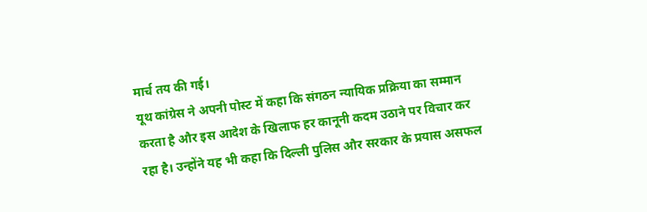मार्च तय की गई।
यूथ कांग्रेस ने अपनी पोस्ट में कहा कि संगठन न्यायिक प्रक्रिया का सम्मान करता है और इस आदेश के खिलाफ हर कानूनी कदम उठाने पर विचार कर रहा है। उन्होंने यह भी कहा कि दिल्ली पुलिस और सरकार के प्रयास असफल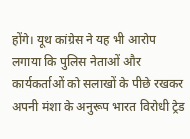होंगे। यूथ कांग्रेस ने यह भी आरोप लगाया कि पुलिस नेताओं और कार्यकर्ताओं को सलाखों के पीछे रखकर अपनी मंशा के अनुरूप भारत विरोधी ट्रेड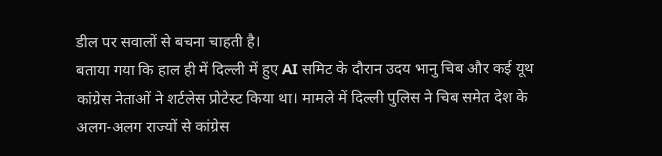डील पर सवालों से बचना चाहती है।
बताया गया कि हाल ही में दिल्ली में हुए AI समिट के दौरान उदय भानु चिब और कई यूथ कांग्रेस नेताओं ने शर्टलेस प्रोटेस्ट किया था। मामले में दिल्ली पुलिस ने चिब समेत देश के अलग-अलग राज्यों से कांग्रेस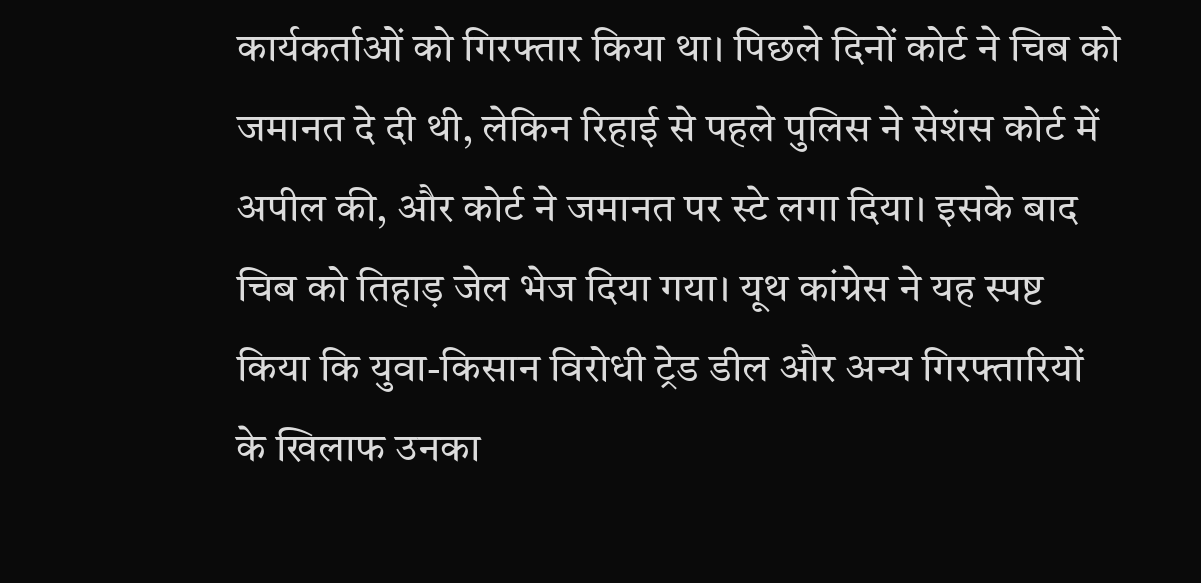कार्यकर्ताओं को गिरफ्तार किया था। पिछले दिनों कोर्ट ने चिब को जमानत दे दी थी, लेकिन रिहाई से पहले पुलिस ने सेशंस कोर्ट में अपील की, और कोर्ट ने जमानत पर स्टे लगा दिया। इसके बाद चिब को तिहाड़ जेल भेज दिया गया। यूथ कांग्रेस ने यह स्पष्ट किया कि युवा-किसान विरोधी ट्रेड डील और अन्य गिरफ्तारियों के खिलाफ उनका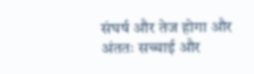संघर्ष और तेज होगा और अंततः सच्चाई और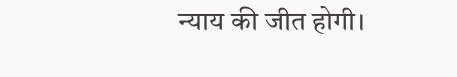न्याय की जीत होगी।